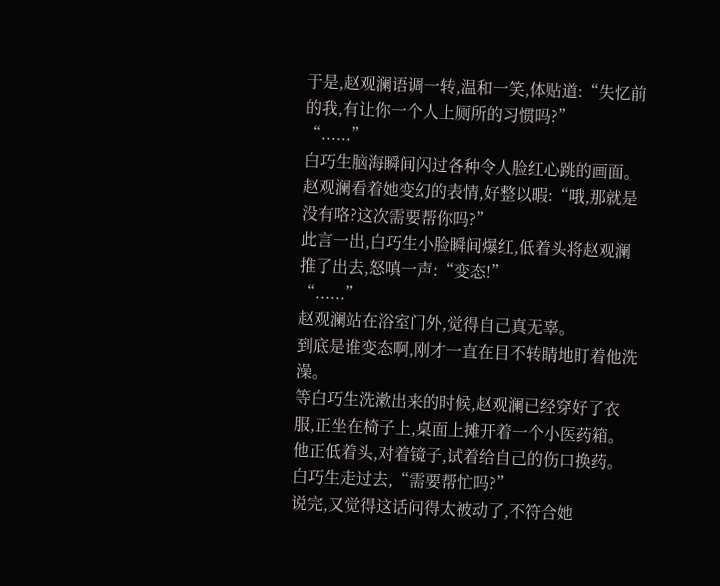于是,赵观澜语调一转,温和一笑,体贴道:“失忆前的我,有让你一个人上厕所的习惯吗?”
“......”
白巧生脑海瞬间闪过各种令人脸红心跳的画面。
赵观澜看着她变幻的表情,好整以暇:“哦,那就是没有咯?这次需要帮你吗?”
此言一出,白巧生小脸瞬间爆红,低着头将赵观澜推了出去,怒嗔一声:“变态!”
“......”
赵观澜站在浴室门外,觉得自己真无辜。
到底是谁变态啊,刚才一直在目不转睛地盯着他洗澡。
等白巧生洗漱出来的时候,赵观澜已经穿好了衣服,正坐在椅子上,桌面上摊开着一个小医药箱。
他正低着头,对着镜子,试着给自己的伤口换药。
白巧生走过去,“需要帮忙吗?”
说完,又觉得这话问得太被动了,不符合她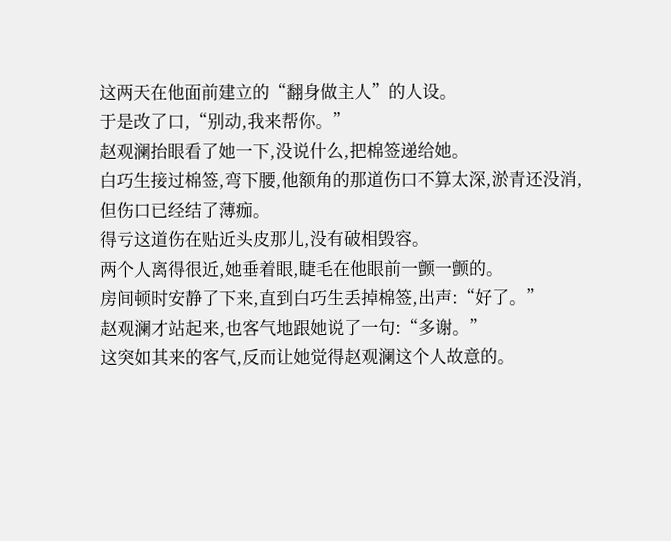这两天在他面前建立的“翻身做主人”的人设。
于是改了口,“别动,我来帮你。”
赵观澜抬眼看了她一下,没说什么,把棉签递给她。
白巧生接过棉签,弯下腰,他额角的那道伤口不算太深,淤青还没消,但伤口已经结了薄痂。
得亏这道伤在贴近头皮那儿,没有破相毁容。
两个人离得很近,她垂着眼,睫毛在他眼前一颤一颤的。
房间顿时安静了下来,直到白巧生丢掉棉签,出声:“好了。”
赵观澜才站起来,也客气地跟她说了一句:“多谢。”
这突如其来的客气,反而让她觉得赵观澜这个人故意的。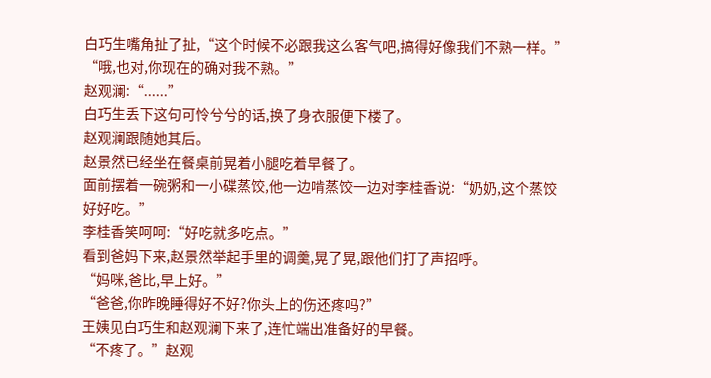白巧生嘴角扯了扯,“这个时候不必跟我这么客气吧,搞得好像我们不熟一样。”
“哦,也对,你现在的确对我不熟。”
赵观澜:“......”
白巧生丢下这句可怜兮兮的话,换了身衣服便下楼了。
赵观澜跟随她其后。
赵景然已经坐在餐桌前晃着小腿吃着早餐了。
面前摆着一碗粥和一小碟蒸饺,他一边啃蒸饺一边对李桂香说:“奶奶,这个蒸饺好好吃。”
李桂香笑呵呵:“好吃就多吃点。”
看到爸妈下来,赵景然举起手里的调羹,晃了晃,跟他们打了声招呼。
“妈咪,爸比,早上好。”
“爸爸,你昨晚睡得好不好?你头上的伤还疼吗?”
王姨见白巧生和赵观澜下来了,连忙端出准备好的早餐。
“不疼了。”赵观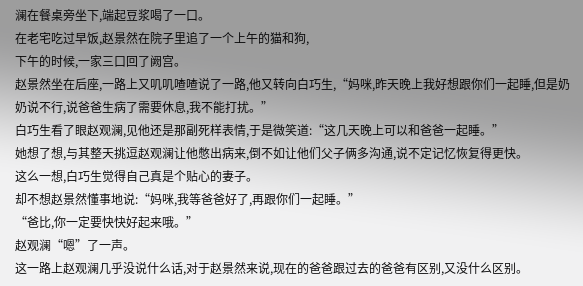澜在餐桌旁坐下,端起豆浆喝了一口。
在老宅吃过早饭,赵景然在院子里追了一个上午的猫和狗,
下午的时候,一家三口回了阙宫。
赵景然坐在后座,一路上又叽叽喳喳说了一路,他又转向白巧生,“妈咪,昨天晚上我好想跟你们一起睡,但是奶奶说不行,说爸爸生病了需要休息,我不能打扰。”
白巧生看了眼赵观澜,见他还是那副死样表情,于是微笑道:“这几天晚上可以和爸爸一起睡。”
她想了想,与其整天挑逗赵观澜让他憋出病来,倒不如让他们父子俩多沟通,说不定记忆恢复得更快。
这么一想,白巧生觉得自己真是个贴心的妻子。
却不想赵景然懂事地说:“妈咪,我等爸爸好了,再跟你们一起睡。”
“爸比,你一定要快快好起来哦。”
赵观澜“嗯”了一声。
这一路上赵观澜几乎没说什么话,对于赵景然来说,现在的爸爸跟过去的爸爸有区别,又没什么区别。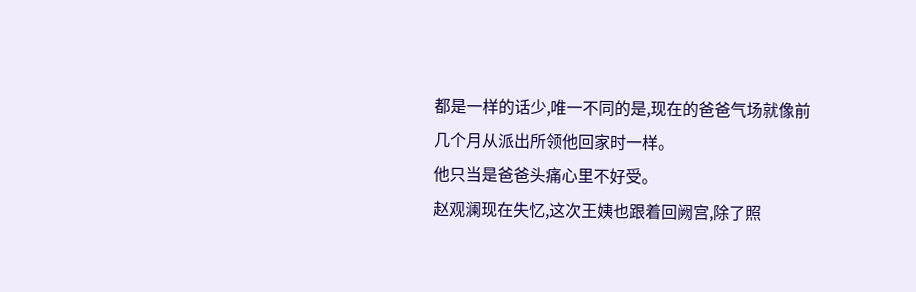都是一样的话少,唯一不同的是,现在的爸爸气场就像前几个月从派出所领他回家时一样。
他只当是爸爸头痛心里不好受。
赵观澜现在失忆,这次王姨也跟着回阙宫,除了照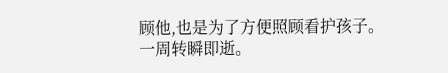顾他,也是为了方便照顾看护孩子。
一周转瞬即逝。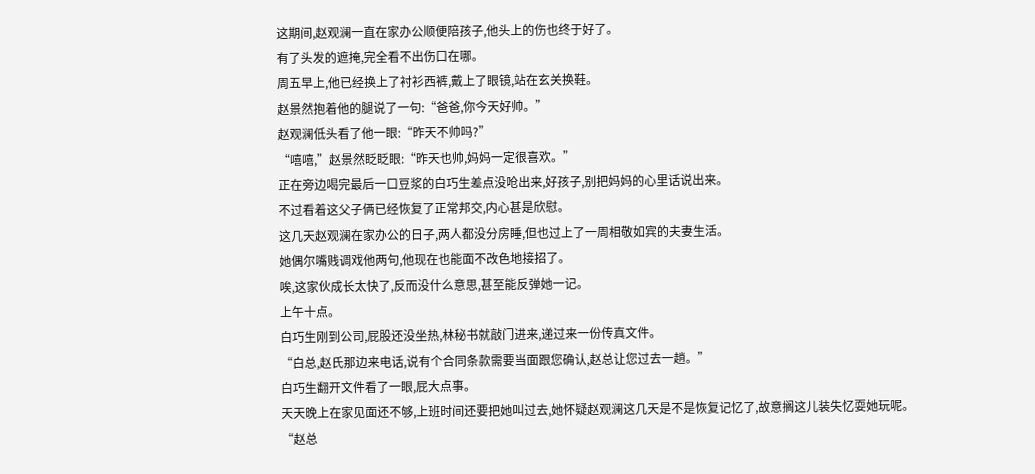这期间,赵观澜一直在家办公顺便陪孩子,他头上的伤也终于好了。
有了头发的遮掩,完全看不出伤口在哪。
周五早上,他已经换上了衬衫西裤,戴上了眼镜,站在玄关换鞋。
赵景然抱着他的腿说了一句:“爸爸,你今天好帅。”
赵观澜低头看了他一眼:“昨天不帅吗?”
“嘻嘻,”赵景然眨眨眼:“昨天也帅,妈妈一定很喜欢。”
正在旁边喝完最后一口豆浆的白巧生差点没呛出来,好孩子,别把妈妈的心里话说出来。
不过看着这父子俩已经恢复了正常邦交,内心甚是欣慰。
这几天赵观澜在家办公的日子,两人都没分房睡,但也过上了一周相敬如宾的夫妻生活。
她偶尔嘴贱调戏他两句,他现在也能面不改色地接招了。
唉,这家伙成长太快了,反而没什么意思,甚至能反弹她一记。
上午十点。
白巧生刚到公司,屁股还没坐热,林秘书就敲门进来,递过来一份传真文件。
“白总,赵氏那边来电话,说有个合同条款需要当面跟您确认,赵总让您过去一趟。”
白巧生翻开文件看了一眼,屁大点事。
天天晚上在家见面还不够,上班时间还要把她叫过去,她怀疑赵观澜这几天是不是恢复记忆了,故意搁这儿装失忆耍她玩呢。
“赵总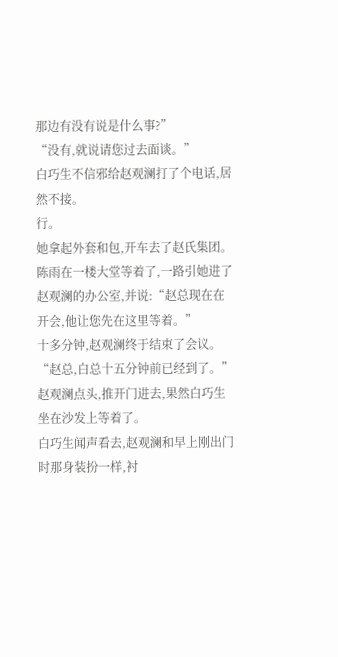那边有没有说是什么事?”
“没有,就说请您过去面谈。”
白巧生不信邪给赵观澜打了个电话,居然不接。
行。
她拿起外套和包,开车去了赵氏集团。
陈雨在一楼大堂等着了,一路引她进了赵观澜的办公室,并说:“赵总现在在开会,他让您先在这里等着。”
十多分钟,赵观澜终于结束了会议。
“赵总,白总十五分钟前已经到了。”
赵观澜点头,推开门进去,果然白巧生坐在沙发上等着了。
白巧生闻声看去,赵观澜和早上刚出门时那身装扮一样,衬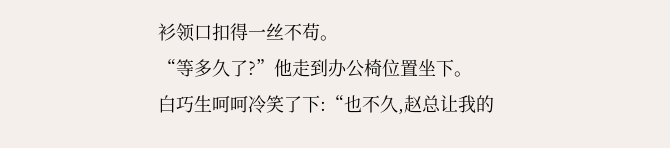衫领口扣得一丝不苟。
“等多久了?”他走到办公椅位置坐下。
白巧生呵呵冷笑了下:“也不久,赵总让我的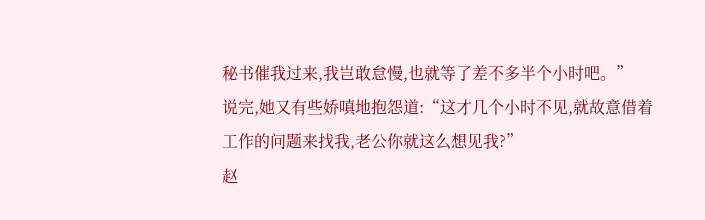秘书催我过来,我岂敢怠慢,也就等了差不多半个小时吧。”
说完,她又有些娇嗔地抱怨道:“这才几个小时不见,就故意借着工作的问题来找我,老公你就这么想见我?”
赵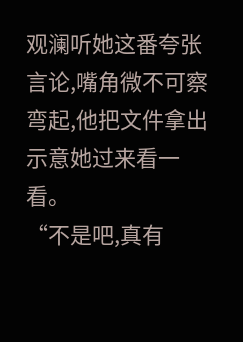观澜听她这番夸张言论,嘴角微不可察弯起,他把文件拿出示意她过来看一看。
“不是吧,真有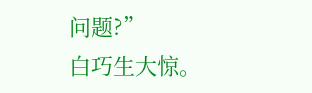问题?”
白巧生大惊。